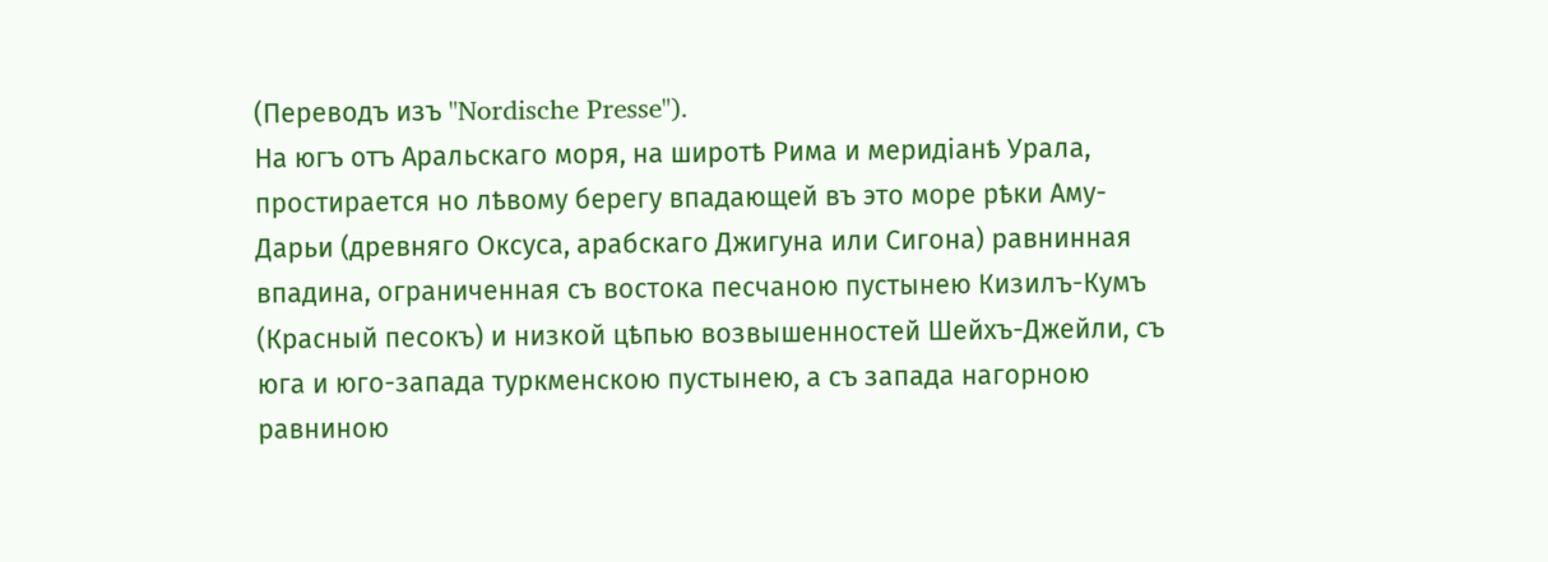(Переводъ изъ "Nordische Presse").
На югъ отъ Аральскаго моря, на широтѣ Рима и меридіанѣ Урала, простирается но лѣвому берегу впадающей въ это море рѣки Аму-Дарьи (древняго Оксуса, арабскаго Джигуна или Сигона) равнинная впадина, ограниченная съ востока песчаною пустынею Кизилъ-Кумъ (Красный песокъ) и низкой цѣпью возвышенностей Шейхъ-Джейли, съ юга и юго-запада туркменскою пустынею, а съ запада нагорною равниною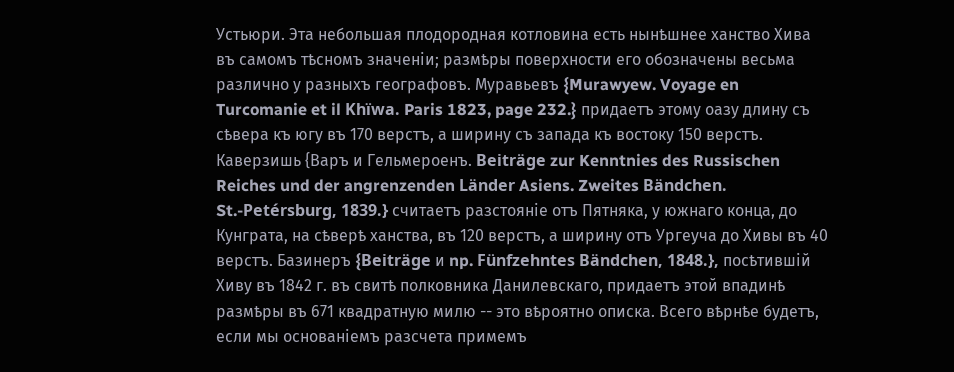Устьюри. Эта небольшая плодородная котловина есть нынѣшнее ханство Хива въ самомъ тѣсномъ значеніи; размѣры поверхности его обозначены весьма различно у разныхъ географовъ. Муравьевъ {Murawyew. Voyage en Turcomanie et il Khïwa. Paris 1823, page 232.} придаетъ этому оазу длину съ сѣвера къ югу въ 170 верстъ, а ширину съ запада къ востоку 150 верстъ. Каверзишь {Варъ и Гельмероенъ. Beiträge zur Kenntnies des Russischen Reiches und der angrenzenden Länder Asiens. Zweites Bändchen. St.-Petérsburg, 1839.} считаетъ разстояніе отъ Пятняка, у южнаго конца, до Кунграта, на сѣверѣ ханства, въ 120 верстъ, а ширину отъ Ургеуча до Хивы въ 40 верстъ. Базинеръ {Beiträge и np. Fünfzehntes Bändchen, 1848.}, посѣтившій Хиву въ 1842 г. въ свитѣ полковника Данилевскаго, придаетъ этой впадинѣ размѣры въ 671 квадратную милю -- это вѣроятно описка. Всего вѣрнѣе будетъ, если мы основаніемъ разсчета примемъ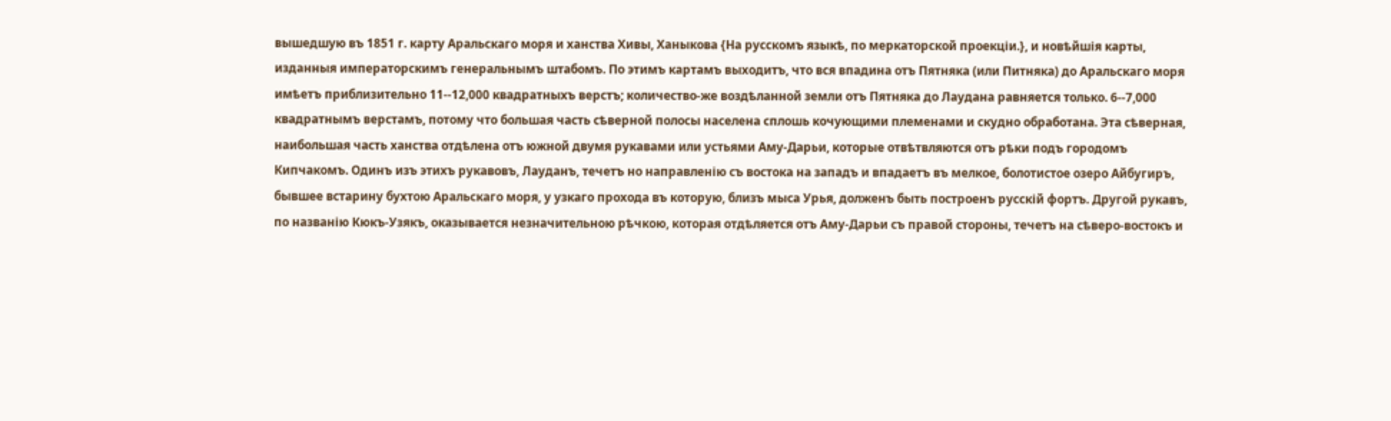вышедшую въ 1851 г. карту Аральскаго моря и ханства Хивы, Ханыкова {На русскомъ языкѣ, по меркаторской проекціи.}, и новѣйшія карты, изданныя императорскимъ генеральнымъ штабомъ. По этимъ картамъ выходитъ, что вся впадина отъ Пятняка (или Питняка) до Аральскаго моря имѣетъ приблизительно 11--12,000 квадратныхъ верстъ; количество-же воздѣланной земли отъ Пятняка до Лаудана равняется только. 6--7,000 квадратнымъ верстамъ, потому что большая часть сѣверной полосы населена сплошь кочующими племенами и скудно обработана. Эта сѣверная, наибольшая часть ханства отдѣлена отъ южной двумя рукавами или устьями Аму-Дарьи, которые отвѣтвляются отъ рѣки подъ городомъ Кипчакомъ. Одинъ изъ этихъ рукавовъ, Лауданъ, течетъ но направленію съ востока на западъ и впадаетъ въ мелкое, болотистое озеро Айбугиръ, бывшее встарину бухтою Аральскаго моря, у узкаго прохода въ которую, близъ мыса Урья, долженъ быть построенъ русскій фортъ. Другой рукавъ, по названію Кюкъ-Узякъ, оказывается незначительною рѣчкою, которая отдѣляется отъ Аму-Дарьи съ правой стороны, течетъ на сѣверо-востокъ и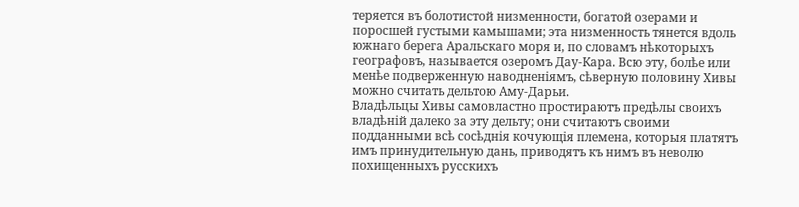теряется въ болотистой низменности, богатой озерами и поросшей густыми камышами; эта низменность тянется вдоль южнаго берега Аральскаго моря и, по словамъ нѣкоторыхъ географовъ, называется озеромъ Дау-Кара. Всю эту, болѣе или менѣе подверженную наводненіямъ, сѣверную половину Хивы можно считать дельтою Аму-Дарьи.
Владѣльцы Хивы самовластно простираютъ предѣлы своихъ владѣній далеко за эту дельту; они считаютъ своими подданными всѣ сосѣднія кочующія племена, которыя платятъ имъ принудительную дань, приводятъ къ нимъ въ неволю похищенныхъ русскихъ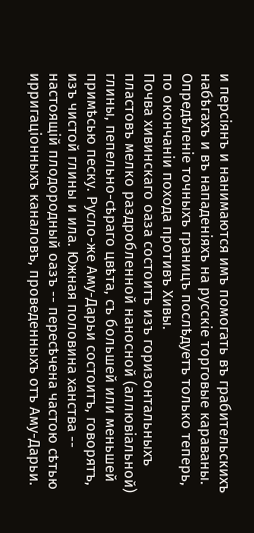и персіянъ и нанимаются имъ помогать въ грабительскихъ набѣгахъ и въ нападеніяхъ на русскіе торговые караваны. Опредѣленіе точныхъ границъ послѣдуетъ только теперь, по окончаніи похода противъ Хивы.
Почва хивинскаго оаза состоитъ изъ горизонтальныхъ пластовъ мелко раздробленной наносной (аллювіальной) глины, пепельно-сѣраго цвѣта, съ большей или меньшей примѣсью песку. Русло-же Аму-Дарьи состоитъ, говорятъ, изъ чистой глины и ила. Южная половина ханства -- настоящій плодородный оазъ -- пересѣчена частою сѣтью ирригаціонныхъ каналовъ, проведенныхъ отъ Аму-Дарьи.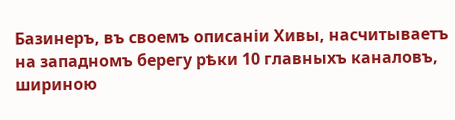Базинеръ, въ своемъ описаніи Хивы, насчитываетъ на западномъ берегу рѣки 10 главныхъ каналовъ, шириною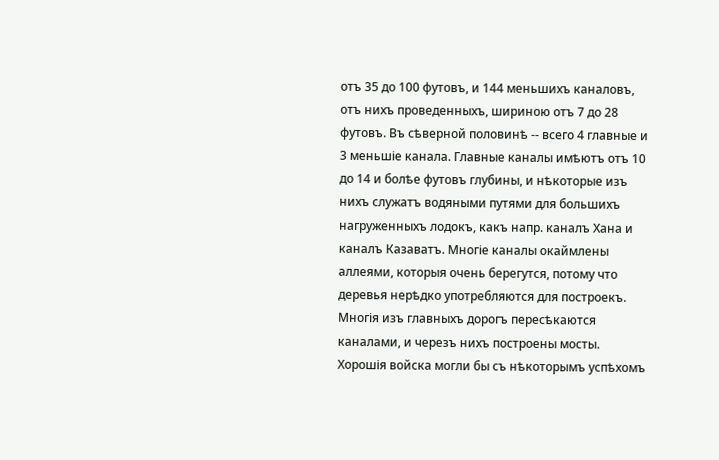отъ 35 до 100 футовъ, и 144 меньшихъ каналовъ, отъ нихъ проведенныхъ, шириною отъ 7 до 28 футовъ. Въ сѣверной половинѣ -- всего 4 главные и 3 меньшіе канала. Главные каналы имѣютъ отъ 10 до 14 и болѣе футовъ глубины, и нѣкоторые изъ нихъ служатъ водяными путями для большихъ нагруженныхъ лодокъ, какъ напр. каналъ Хана и каналъ Казаватъ. Многіе каналы окаймлены аллеями, которыя очень берегутся, потому что деревья нерѣдко употребляются для построекъ. Многія изъ главныхъ дорогъ пересѣкаются каналами, и черезъ нихъ построены мосты. Хорошія войска могли бы съ нѣкоторымъ успѣхомъ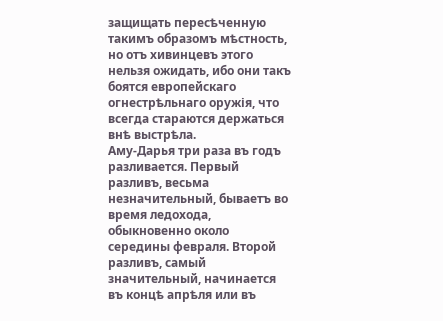защищать пересѣченную такимъ образомъ мѣстность, но отъ хивинцевъ этого нельзя ожидать, ибо они такъ боятся европейскаго огнестрѣльнаго оружія, что всегда стараются держаться внѣ выстрѣла.
Аму-Дарья три раза въ годъ разливается. Первый разливъ, весьма незначительный, бываетъ во время ледохода, обыкновенно около середины февраля. Второй разливъ, самый значительный, начинается въ концѣ апрѣля или въ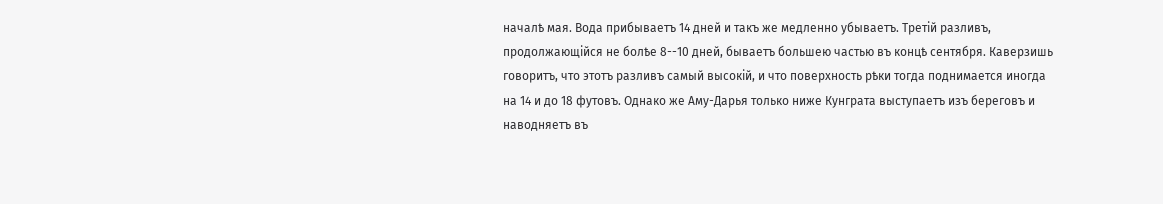началѣ мая. Вода прибываетъ 14 дней и такъ же медленно убываетъ. Третій разливъ, продолжающійся не болѣе 8--10 дней, бываетъ большею частью въ концѣ сентября. Каверзишь говоритъ, что этотъ разливъ самый высокій, и что поверхность рѣки тогда поднимается иногда на 14 и до 18 футовъ. Однако же Аму-Дарья только ниже Кунграта выступаетъ изъ береговъ и наводняетъ въ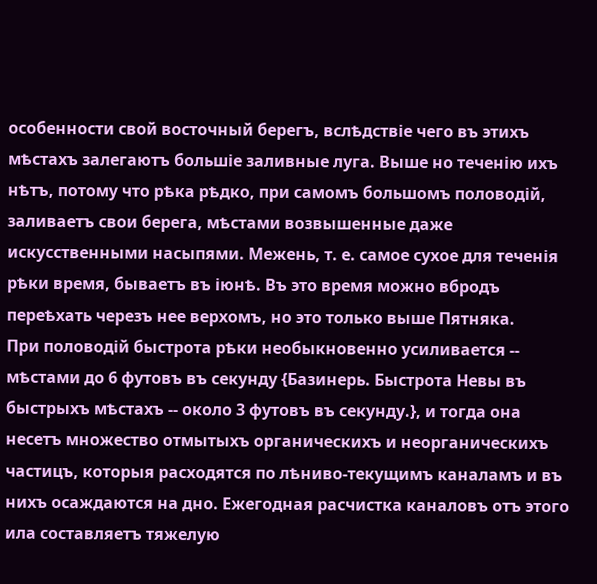особенности свой восточный берегъ, вслѣдствіе чего въ этихъ мѣстахъ залегаютъ большіе заливные луга. Выше но теченію ихъ нѣтъ, потому что рѣка рѣдко, при самомъ большомъ половодій, заливаетъ свои берега, мѣстами возвышенные даже искусственными насыпями. Межень, т. е. самое сухое для теченія рѣки время, бываетъ въ іюнѣ. Въ это время можно вбродъ переѣхать черезъ нее верхомъ, но это только выше Пятняка.
При половодій быстрота рѣки необыкновенно усиливается -- мѣстами до 6 футовъ въ секунду {Базинерь. Быстрота Невы въ быстрыхъ мѣстахъ -- около 3 футовъ въ секунду.}, и тогда она несетъ множество отмытыхъ органическихъ и неорганическихъ частицъ, которыя расходятся по лѣниво-текущимъ каналамъ и въ нихъ осаждаются на дно. Ежегодная расчистка каналовъ отъ этого ила составляетъ тяжелую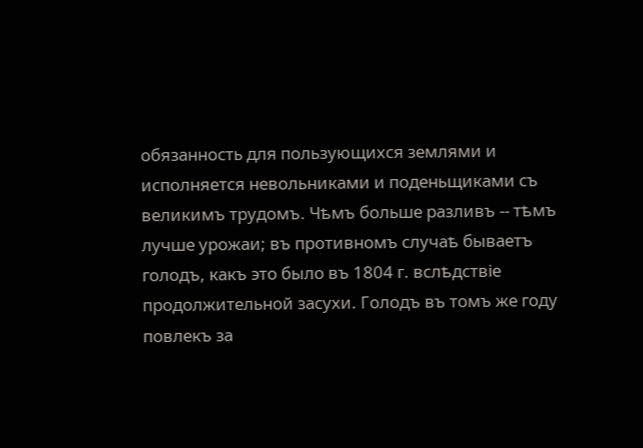обязанность для пользующихся землями и исполняется невольниками и поденьщиками съ великимъ трудомъ. Чѣмъ больше разливъ -- тѣмъ лучше урожаи; въ противномъ случаѣ бываетъ голодъ, какъ это было въ 1804 г. вслѣдствіе продолжительной засухи. Голодъ въ томъ же году повлекъ за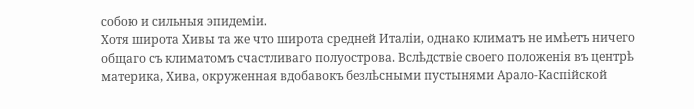собою и сильныя эпидеміи.
Хотя широта Хивы та же что широта средней Италіи, однако климатъ не имѣетъ ничего общаго съ климатомъ счастливаго полуострова. Вслѣдствіе своего положенія въ центрѣ материка, Хива, окруженная вдобавокъ безлѣсными пустынями Арало-Каспійской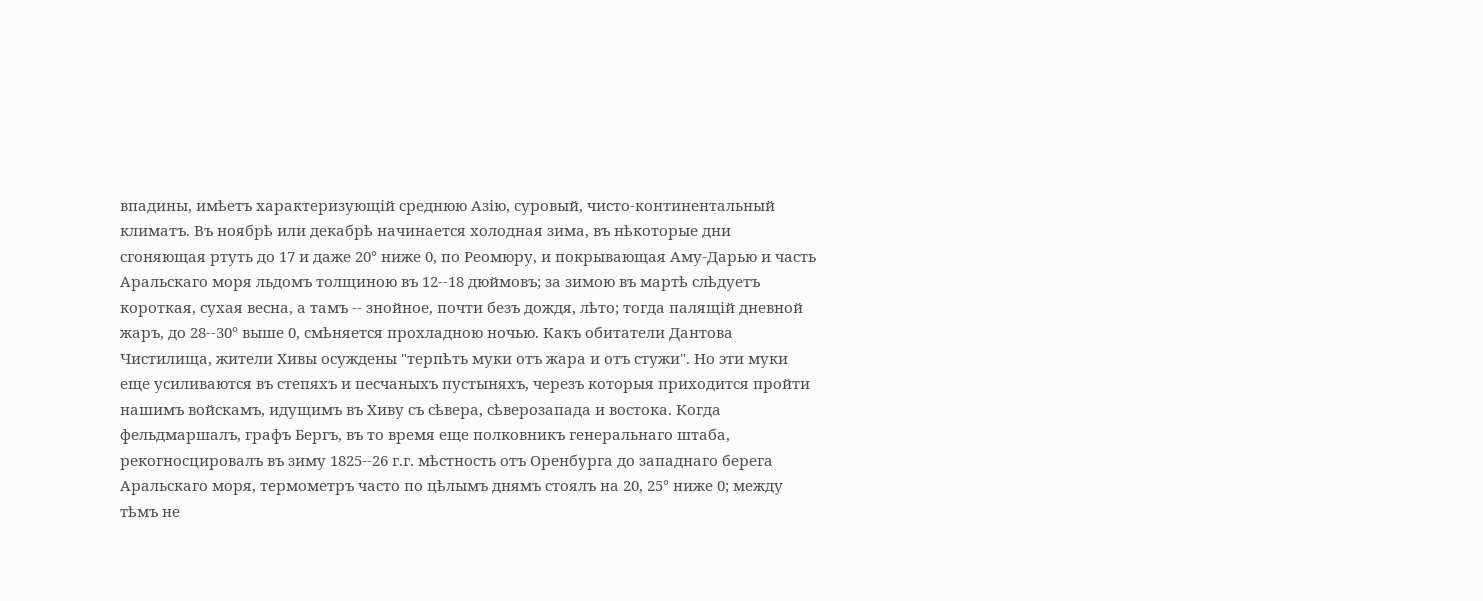впадины, имѣетъ характеризующій среднюю Азію, суровый, чисто-континентальный климатъ. Въ ноябрѣ или декабрѣ начинается холодная зима, въ нѣкоторые дни сгоняющая ртуть до 17 и даже 20° ниже 0, по Реомюру, и покрывающая Аму-Дарью и часть Аральскаго моря льдомъ толщиною въ 12--18 дюймовъ; за зимою въ мартѣ слѣдуетъ короткая, сухая весна, а тамъ -- знойное, почти безъ дождя, лѣто; тогда палящій дневной жаръ, до 28--30° выше 0, смѣняется прохладною ночью. Какъ обитатели Дантова Чистилища, жители Хивы осуждены "терпѣть муки отъ жара и отъ стужи". Но эти муки еще усиливаются въ степяхъ и песчаныхъ пустыняхъ, черезъ которыя приходится пройти нашимъ войскамъ, идущимъ въ Хиву съ сѣвера, сѣверозапада и востока. Когда фельдмаршалъ, графъ Бергъ, въ то время еще полковникъ генеральнаго штаба, рекогносцировалъ въ зиму 1825--26 г.г. мѣстность отъ Оренбурга до западнаго берега Аральскаго моря, термометръ часто по цѣлымъ днямъ стоялъ на 20, 25° ниже 0; между тѣмъ не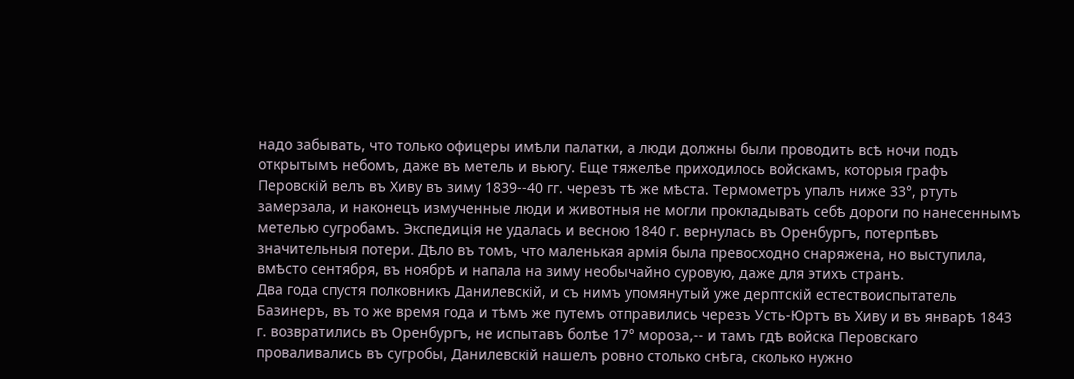надо забывать, что только офицеры имѣли палатки, а люди должны были проводить всѣ ночи подъ открытымъ небомъ, даже въ метель и вьюгу. Еще тяжелѣе приходилось войскамъ, которыя графъ Перовскій велъ въ Хиву въ зиму 1839--40 гг. черезъ тѣ же мѣста. Термометръ упалъ ниже 33°, ртуть замерзала, и наконецъ измученные люди и животныя не могли прокладывать себѣ дороги по нанесеннымъ метелью сугробамъ. Экспедиція не удалась и весною 1840 г. вернулась въ Оренбургъ, потерпѣвъ значительныя потери. Дѣло въ томъ, что маленькая армія была превосходно снаряжена, но выступила, вмѣсто сентября, въ ноябрѣ и напала на зиму необычайно суровую, даже для этихъ странъ.
Два года спустя полковникъ Данилевскій, и съ нимъ упомянутый уже дерптскій естествоиспытатель Базинеръ, въ то же время года и тѣмъ же путемъ отправились черезъ Усть-Юртъ въ Хиву и въ январѣ 1843 г. возвратились въ Оренбургъ, не испытавъ болѣе 17° мороза,-- и тамъ гдѣ войска Перовскаго проваливались въ сугробы, Данилевскій нашелъ ровно столько снѣга, сколько нужно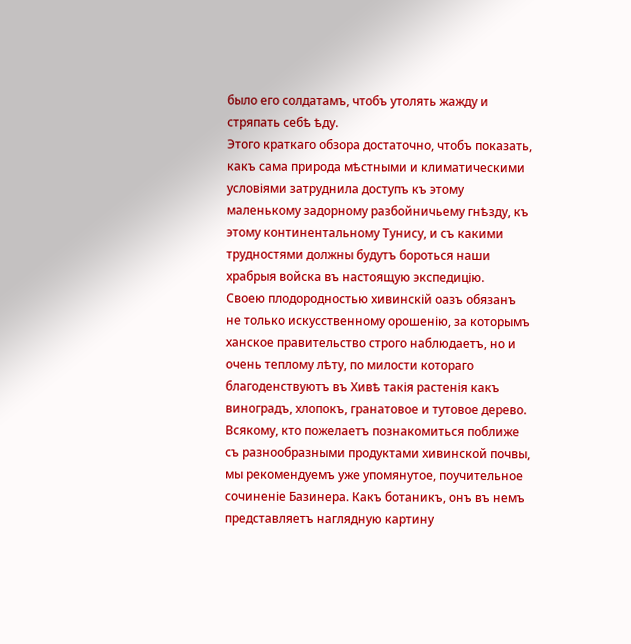было его солдатамъ, чтобъ утолять жажду и стряпать себѣ ѣду.
Этого краткаго обзора достаточно, чтобъ показать, какъ сама природа мѣстными и климатическими условіями затруднила доступъ къ этому маленькому задорному разбойничьему гнѣзду, къ этому континентальному Тунису, и съ какими трудностями должны будутъ бороться наши храбрыя войска въ настоящую экспедицію.
Своею плодородностью хивинскій оазъ обязанъ не только искусственному орошенію, за которымъ ханское правительство строго наблюдаетъ, но и очень теплому лѣту, по милости котораго благоденствуютъ въ Хивѣ такія растенія какъ виноградъ, хлопокъ, гранатовое и тутовое дерево. Всякому, кто пожелаетъ познакомиться поближе съ разнообразными продуктами хивинской почвы, мы рекомендуемъ уже упомянутое, поучительное сочиненіе Базинера. Какъ ботаникъ, онъ въ немъ представляетъ наглядную картину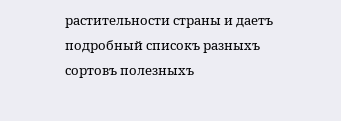растительности страны и даетъ подробный списокъ разныхъ сортовъ полезныхъ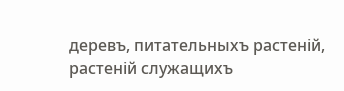деревъ, питательныхъ растеній, растеній служащихъ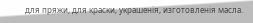для пряжи, для краски, украшенія, изготовленія масла.